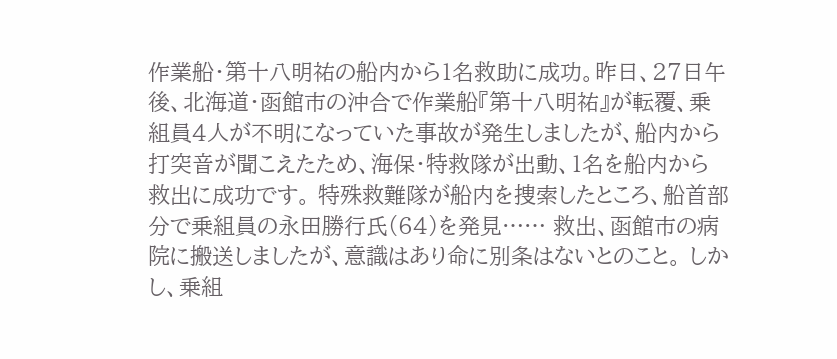作業船・第十八明祐の船内から1名救助に成功。昨日、27日午後、北海道・函館市の沖合で作業船『第十八明祐』が転覆、乗組員4人が不明になっていた事故が発生しましたが、船内から打突音が聞こえたため、海保・特救隊が出動、1名を船内から救出に成功です。 特殊救難隊が船内を捜索したところ、船首部分で乗組員の永田勝行氏(64)を発見…… 救出、函館市の病院に搬送しましたが、意識はあり命に別条はないとのこと。 しかし、乗組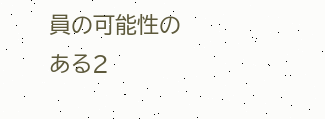員の可能性のある2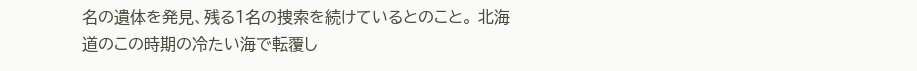名の遺体を発見、残る1名の捜索を続けているとのこと。 北海道のこの時期の冷たい海で転覆し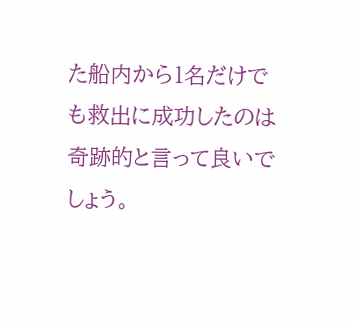た船内から1名だけでも救出に成功したのは奇跡的と言って良いでしょう。